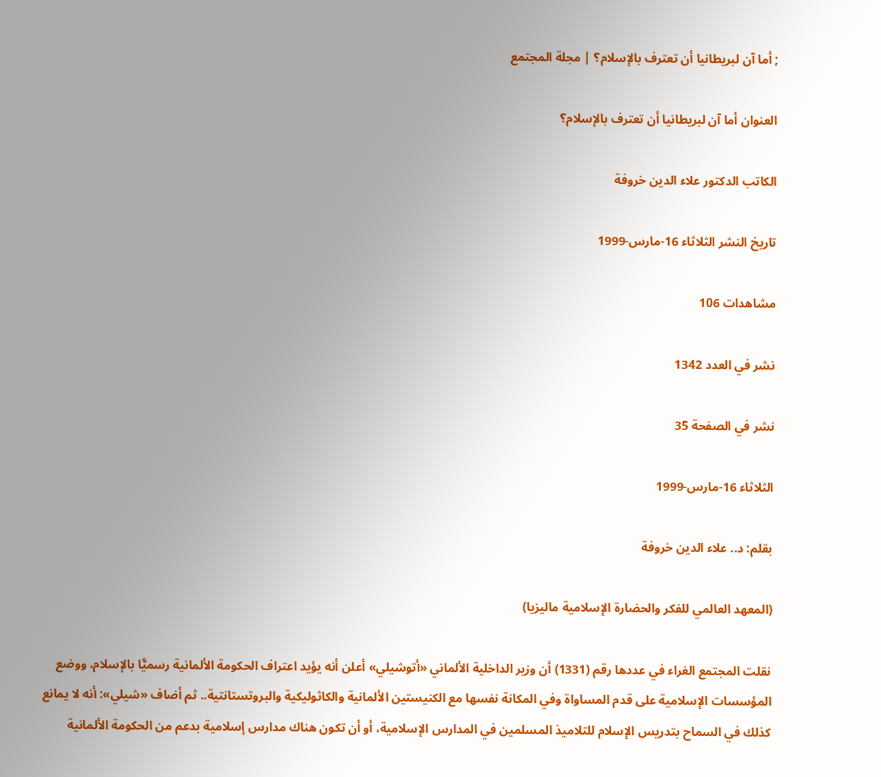; أما آن لبريطانيا أن تعترف بالإسلام؟ | مجلة المجتمع

العنوان أما آن لبريطانيا أن تعترف بالإسلام؟

الكاتب الدكتور علاء الدين خروفة

تاريخ النشر الثلاثاء 16-مارس-1999

مشاهدات 106

نشر في العدد 1342

نشر في الصفحة 35

الثلاثاء 16-مارس-1999

بقلم: د.. علاء الدين خروفة

(المعهد العالمي للفكر والحضارة الإسلامية ماليزيا)

نقلت المجتمع الغراء في عددها رقم (1331) أن وزير الداخلية الألماني «أتوشيلي» أعلن أنه يؤيد اعتراف الحكومة الألمانية رسميًّا بالإسلام، ووضع المؤسسات الإسلامية على قدم المساواة وفي المكانة نفسها مع الكنيستين الألمانية والكاثوليكية والبروتستانتية.. ثم أضاف «شيلي»: أنه لا يمانع كذلك في السماح بتدريس الإسلام للتلاميذ المسلمين في المدارس الإسلامية، أو أن تكون هناك مدارس إسلامية بدعم من الحكومة الألمانية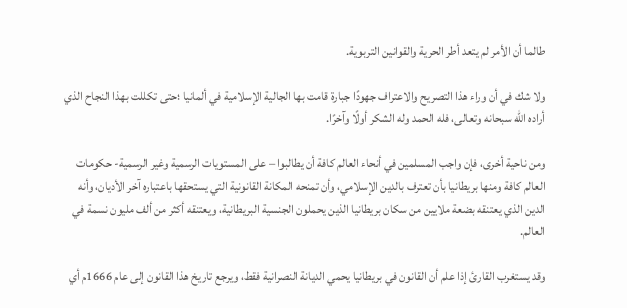طالما أن الأمر لم يتعد أطر الحرية والقوانين التربوية.

ولا شك في أن وراء هذا التصريح والاعتراف جهودًا جبارة قامت بها الجالية الإسلامية في ألمانيا ؛حتى تكللت بهذا النجاح الذي أراده الله سبحانه وتعالى، فله الحمد وله الشكر أولًا وآخرًا.

ومن ناحية أخرى، فإن واجب المسلمين في أنحاء العالم كافة أن يطالبوا – على المستويات الرسمية وغير الرسمية- حكومات العالم كافة ومنها بريطانيا بأن تعترف بالدين الإسلامي، وأن تمنحه المكانة القانونية التي يستحقها باعتباره آخر الأديان، وأنه الدين الذي يعتنقه بضعة ملايين من سكان بريطانيا الذين يحملون الجنسية البريطانية، ويعتنقه أكثر من ألف مليون نسمة في العالم.

وقد يستغرب القارئ إذا علم أن القانون في بريطانيا يحمي الديانة النصرانية فقط، ويرجع تاريخ هذا القانون إلى عام 1666م أي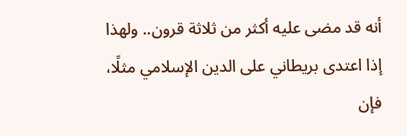أنه قد مضى عليه أكثر من ثلاثة قرون.. ولهذا إذا اعتدى بريطاني على الدين الإسلامي مثلًا، فإن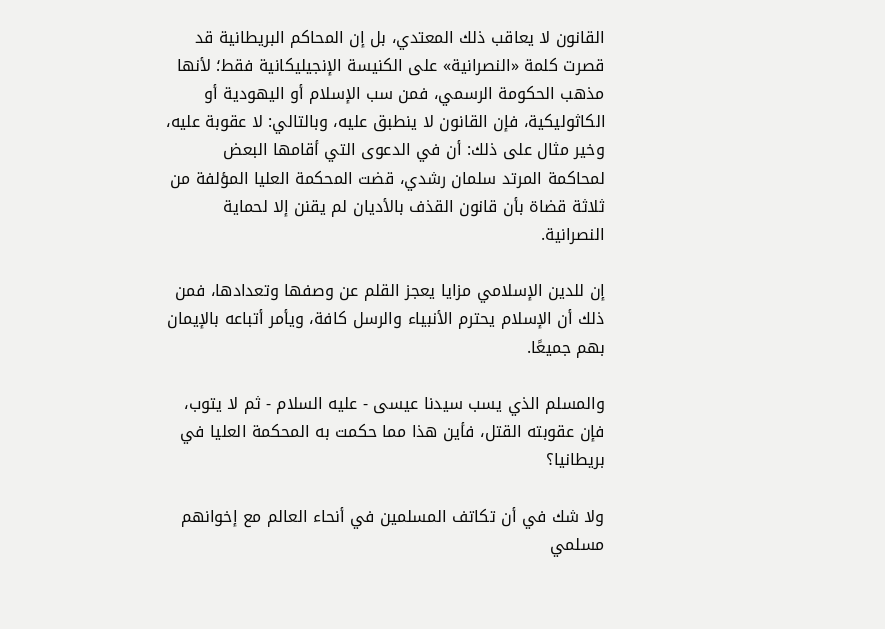القانون لا يعاقب ذلك المعتدي، بل إن المحاكم البريطانية قد قصرت كلمة «النصرانية» على الكنيسة الإنجيليكانية فقط؛ لأنها مذهب الحكومة الرسمي، فمن سب الإسلام أو اليهودية أو الكاثوليكية، فإن القانون لا ينطبق عليه، وبالتالي: لا عقوبة عليه، وخير مثال على ذلك: أن في الدعوى التي أقامها البعض لمحاكمة المرتد سلمان رشدي، قضت المحكمة العليا المؤلفة من ثلاثة قضاة بأن قانون القذف بالأديان لم يقنن إلا لحماية النصرانية.

إن للدين الإسلامي مزايا يعجز القلم عن وصفها وتعدادها، فمن ذلك أن الإسلام يحترم الأنبياء والرسل كافة، ويأمر أتباعه بالإيمان بهم جميعًا.

والمسلم الذي يسب سيدنا عيسى - عليه السلام - ثم لا يتوب، فإن عقوبته القتل، فأين هذا مما حكمت به المحكمة العليا في بريطانيا؟

ولا شك في أن تكاتف المسلمين في أنحاء العالم مع إخوانهم مسلمي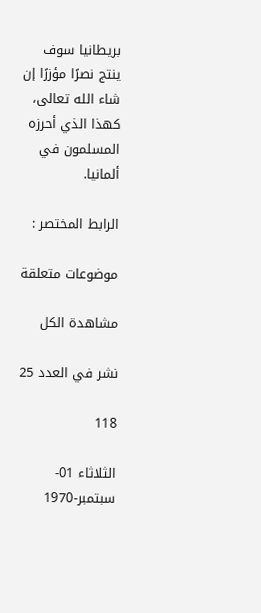بريطانيا سوف ينتج نصرًا مؤزرًا إن شاء الله تعالى، كهذا الذي أحرزه المسلمون في ألمانيا.

الرابط المختصر :

موضوعات متعلقة

مشاهدة الكل

نشر في العدد 25

118

الثلاثاء 01-سبتمبر-1970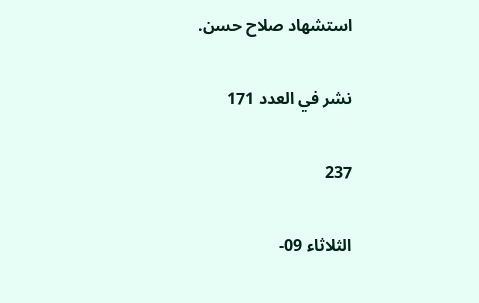استشهاد صلاح حسن.

نشر في العدد 171

237

الثلاثاء 09-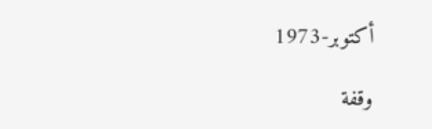أكتوبر-1973

وقفة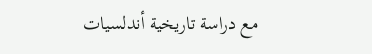مع دراسة تاريخية أندلسيات